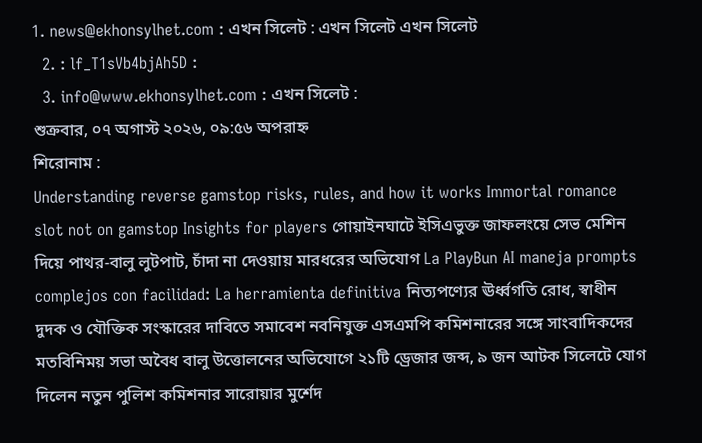1. news@ekhonsylhet.com : এখন সিলেট : এখন সিলেট এখন সিলেট
  2. : lf_T1sVb4bjAh5D :
  3. info@www.ekhonsylhet.com : এখন সিলেট :
শুক্রবার, ০৭ অগাস্ট ২০২৬, ০৯:৫৬ অপরাহ্ন
শিরোনাম :
Understanding reverse gamstop risks, rules, and how it works Immortal romance slot not on gamstop Insights for players গোয়াইনঘাটে ইসিএভুক্ত জাফলংয়ে সেভ মেশিন দিয়ে পাথর-বালু লুটপাট, চাঁদা না দেওয়ায় মারধরের অভিযোগ La PlayBun AI maneja prompts complejos con facilidad: La herramienta definitiva নিত্যপণ্যের ঊর্ধ্বগতি রোধ, স্বাধীন দুদক ও যৌক্তিক সংস্কারের দাবিতে সমাবেশ নবনিযুক্ত এসএমপি কমিশনারের সঙ্গে সাংবাদিকদের মতবিনিময় সভা অবৈধ বালু উত্তোলনের অভিযোগে ২১টি ড্রেজার জব্দ, ৯ জন আটক সিলেটে যোগ দিলেন নতুন পুলিশ কমিশনার সারোয়ার মুর্শেদ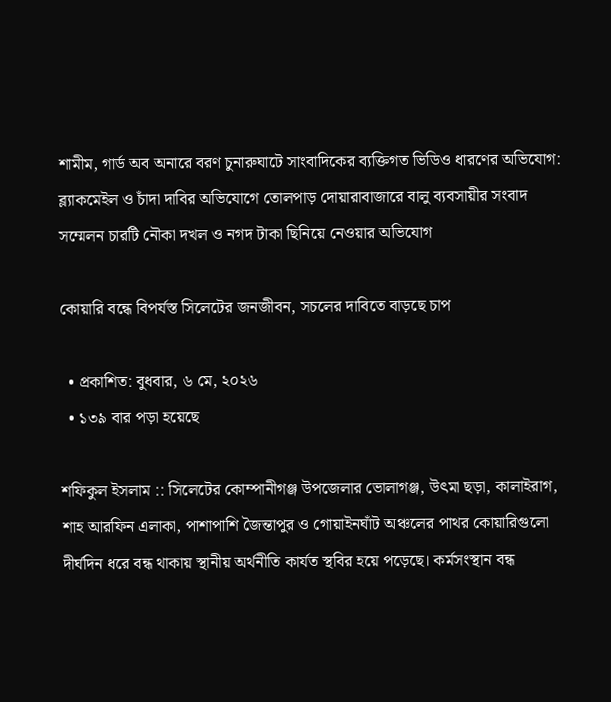শামীম, গার্ড অব অনারে বরণ চুনারুঘাটে সাংবাদিকের ব্যক্তিগত ভিডিও ধারণের অভিযোগ: ব্ল্যাকমেইল ও চাঁদা দাবির অভিযোগে তোলপাড় দোয়ারাবাজারে বালু ব্যবসায়ীর সংবাদ সম্মেলন চারটি নৌকা দখল ও নগদ টাকা ছিনিয়ে নেওয়ার অভিযোগ

কোয়ারি বন্ধে বিপর্যস্ত সিলেটের জনজীবন, সচলের দাবিতে বাড়ছে চাপ

  • প্রকাশিত: বুধবার, ৬ মে, ২০২৬
  • ১৩৯ বার পড়া হয়েছে

শফিকুল ইসলাম :: সিলেটের কোম্পানীগঞ্জ উপজেলার ভোলাগঞ্জ, উৎমা ছড়া, কালাইরাগ, শাহ আরফিন এলাকা, পাশাপাশি জৈন্তাপুর ও গোয়াইনঘাঁট অঞ্চলের পাথর কোয়ারিগুলো দীর্ঘদিন ধরে বন্ধ থাকায় স্থানীয় অর্থনীতি কার্যত স্থবির হয়ে পড়েছে। কর্মসংস্থান বন্ধ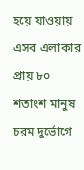হয়ে যাওয়ায় এসব এলাকার প্রায় ৮০ শতাংশ মানুষ চরম দুর্ভোগে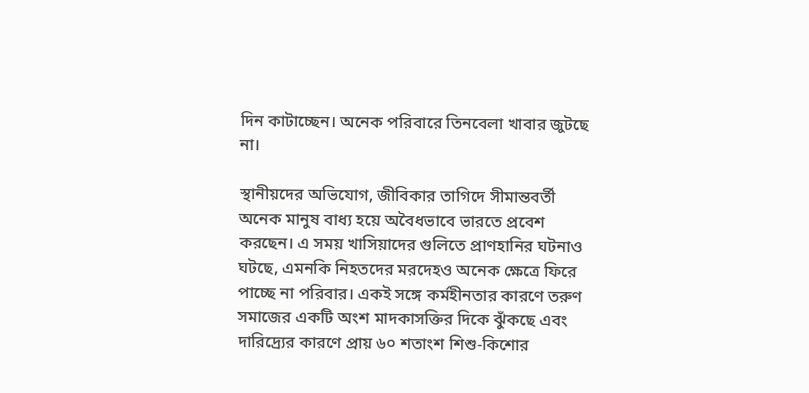দিন কাটাচ্ছেন। অনেক পরিবারে তিনবেলা খাবার জুটছে না।

স্থানীয়দের অভিযোগ, জীবিকার তাগিদে সীমান্তবর্তী অনেক মানুষ বাধ্য হয়ে অবৈধভাবে ভারতে প্রবেশ করছেন। এ সময় খাসিয়াদের গুলিতে প্রাণহানির ঘটনাও ঘটছে, এমনকি নিহতদের মরদেহও অনেক ক্ষেত্রে ফিরে পাচ্ছে না পরিবার। একই সঙ্গে কর্মহীনতার কারণে তরুণ সমাজের একটি অংশ মাদকাসক্তির দিকে ঝুঁকছে এবং দারিদ্র্যের কারণে প্রায় ৬০ শতাংশ শিশু-কিশোর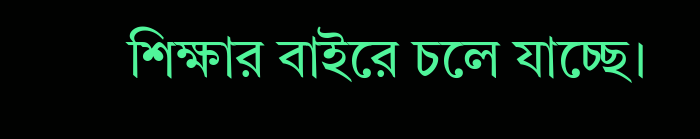শিক্ষার বাইরে চলে যাচ্ছে।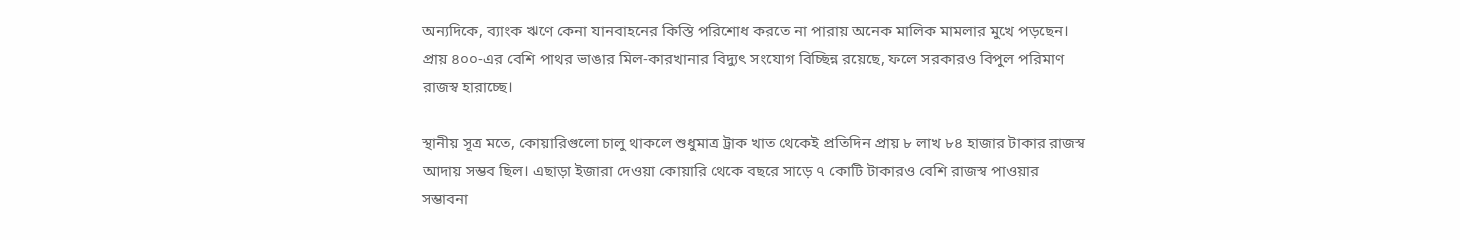অন্যদিকে, ব্যাংক ঋণে কেনা যানবাহনের কিস্তি পরিশোধ করতে না পারায় অনেক মালিক মামলার মুখে পড়ছেন। প্রায় ৪০০-এর বেশি পাথর ভাঙার মিল-কারখানার বিদ্যুৎ সংযোগ বিচ্ছিন্ন রয়েছে, ফলে সরকারও বিপুল পরিমাণ রাজস্ব হারাচ্ছে।

স্থানীয় সূত্র মতে, কোয়ারিগুলো চালু থাকলে শুধুমাত্র ট্রাক খাত থেকেই প্রতিদিন প্রায় ৮ লাখ ৮৪ হাজার টাকার রাজস্ব আদায় সম্ভব ছিল। এছাড়া ইজারা দেওয়া কোয়ারি থেকে বছরে সাড়ে ৭ কোটি টাকারও বেশি রাজস্ব পাওয়ার সম্ভাবনা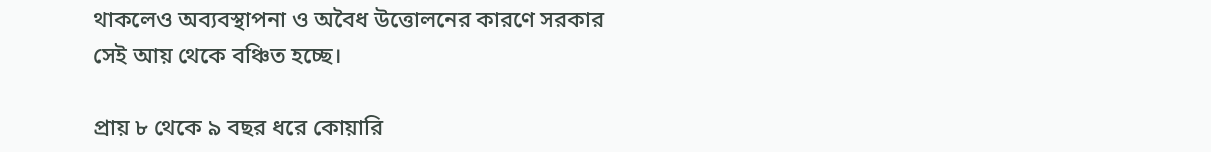থাকলেও অব্যবস্থাপনা ও অবৈধ উত্তোলনের কারণে সরকার সেই আয় থেকে বঞ্চিত হচ্ছে।

প্রায় ৮ থেকে ৯ বছর ধরে কোয়ারি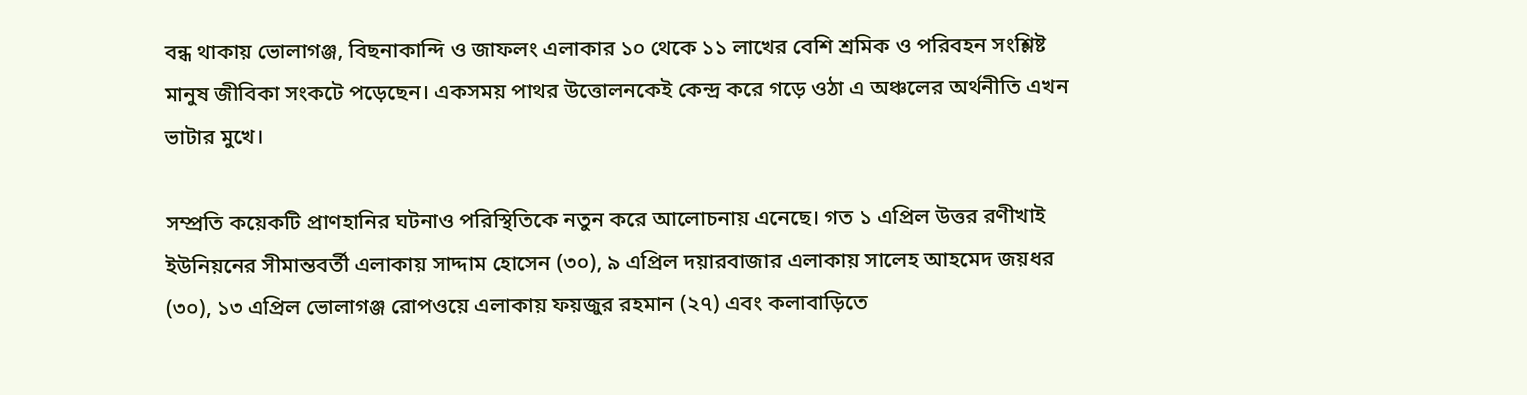বন্ধ থাকায় ভোলাগঞ্জ, বিছনাকান্দি ও জাফলং এলাকার ১০ থেকে ১১ লাখের বেশি শ্রমিক ও পরিবহন সংশ্লিষ্ট মানুষ জীবিকা সংকটে পড়েছেন। একসময় পাথর উত্তোলনকেই কেন্দ্র করে গড়ে ওঠা এ অঞ্চলের অর্থনীতি এখন ভাটার মুখে।

সম্প্রতি কয়েকটি প্রাণহানির ঘটনাও পরিস্থিতিকে নতুন করে আলোচনায় এনেছে। গত ১ এপ্রিল উত্তর রণীখাই ইউনিয়নের সীমান্তবর্তী এলাকায় সাদ্দাম হোসেন (৩০), ৯ এপ্রিল দয়ারবাজার এলাকায় সালেহ আহমেদ জয়ধর (৩০), ১৩ এপ্রিল ভোলাগঞ্জ রোপওয়ে এলাকায় ফয়জুর রহমান (২৭) এবং কলাবাড়িতে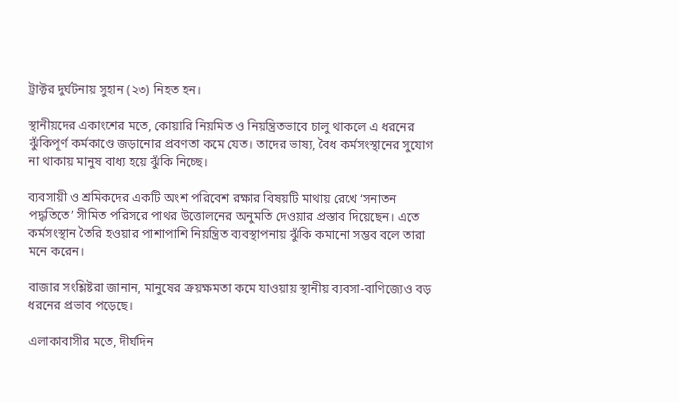ট্রাক্টর দুর্ঘটনায় সুহান (২৩) নিহত হন।

স্থানীয়দের একাংশের মতে, কোয়ারি নিয়মিত ও নিয়ন্ত্রিতভাবে চালু থাকলে এ ধরনের ঝুঁকিপূর্ণ কর্মকাণ্ডে জড়ানোর প্রবণতা কমে যেত। তাদের ভাষ্য, বৈধ কর্মসংস্থানের সুযোগ না থাকায় মানুষ বাধ্য হয়ে ঝুঁকি নিচ্ছে।

ব্যবসায়ী ও শ্রমিকদের একটি অংশ পরিবেশ রক্ষার বিষয়টি মাথায় রেখে ‘সনাতন পদ্ধতিতে’ সীমিত পরিসরে পাথর উত্তোলনের অনুমতি দেওয়ার প্রস্তাব দিয়েছেন। এতে কর্মসংস্থান তৈরি হওয়ার পাশাপাশি নিয়ন্ত্রিত ব্যবস্থাপনায় ঝুঁকি কমানো সম্ভব বলে তারা মনে করেন।

বাজার সংশ্লিষ্টরা জানান, মানুষের ক্রয়ক্ষমতা কমে যাওয়ায় স্থানীয় ব্যবসা-বাণিজ্যেও বড় ধরনের প্রভাব পড়েছে।

এলাকাবাসীর মতে, দীর্ঘদিন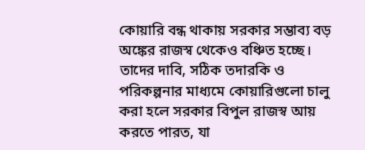কোয়ারি বন্ধ থাকায় সরকার সম্ভাব্য বড় অঙ্কের রাজস্ব থেকেও বঞ্চিত হচ্ছে। তাদের দাবি, সঠিক তদারকি ও পরিকল্পনার মাধ্যমে কোয়ারিগুলো চালু করা হলে সরকার বিপুল রাজস্ব আয় করতে পারত, যা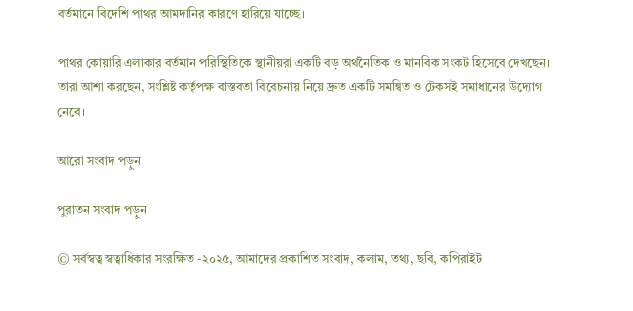বর্তমানে বিদেশি পাথর আমদানির কারণে হারিয়ে যাচ্ছে।

পাথর কোয়ারি এলাকার বর্তমান পরিস্থিতিকে স্থানীয়রা একটি বড় অর্থনৈতিক ও মানবিক সংকট হিসেবে দেখছেন। তারা আশা করছেন, সংশ্লিষ্ট কর্তৃপক্ষ বাস্তবতা বিবেচনায় নিয়ে দ্রুত একটি সমন্বিত ও টেকসই সমাধানের উদ্যোগ নেবে।

আরো সংবাদ পড়ুন

পুরাতন সংবাদ পড়ুন

© সর্বস্বত্ব স্বত্বাধিকার সংরক্ষিত -২০২৫, আমাদের প্রকাশিত সংবাদ, কলাম, তথ্য, ছবি, কপিরাইট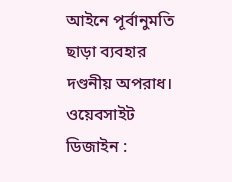আইনে পূর্বানুমতি ছাড়া ব্যবহার দণ্ডনীয় অপরাধ।
ওয়েবসাইট ডিজাইন :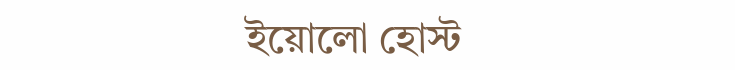ইয়োলো হোস্ট